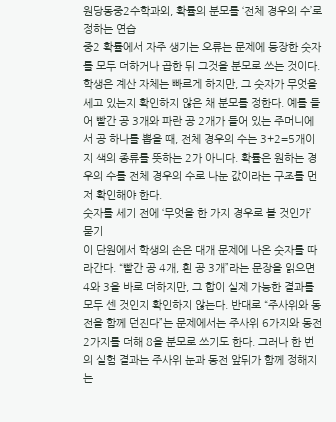원당동중2수학과외, 확률의 분모를 ‘전체 경우의 수’로 정하는 연습
중2 확률에서 자주 생기는 오류는 문제에 등장한 숫자를 모두 더하거나 곱한 뒤 그것을 분모로 쓰는 것이다. 학생은 계산 자체는 빠르게 하지만, 그 숫자가 무엇을 세고 있는지 확인하지 않은 채 분모를 정한다. 예를 들어 빨간 공 3개와 파란 공 2개가 들어 있는 주머니에서 공 하나를 뽑을 때, 전체 경우의 수는 3+2=5개이지 색의 종류를 뜻하는 2가 아니다. 확률은 원하는 경우의 수를 전체 경우의 수로 나눈 값이라는 구조를 먼저 확인해야 한다.
숫자를 세기 전에 ‘무엇을 한 가지 경우로 볼 것인가’ 묻기
이 단원에서 학생의 손은 대개 문제에 나온 숫자를 따라간다. “빨간 공 4개, 흰 공 3개”라는 문장을 읽으면 4와 3을 바로 더하지만, 그 합이 실제 가능한 결과를 모두 센 것인지 확인하지 않는다. 반대로 “주사위와 동전을 함께 던진다”는 문제에서는 주사위 6가지와 동전 2가지를 더해 8을 분모로 쓰기도 한다. 그러나 한 번의 실험 결과는 주사위 눈과 동전 앞뒤가 함께 정해지는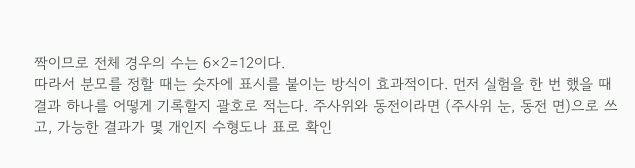짝이므로 전체 경우의 수는 6×2=12이다.
따라서 분모를 정할 때는 숫자에 표시를 붙이는 방식이 효과적이다. 먼저 실험을 한 번 했을 때 결과 하나를 어떻게 기록할지 괄호로 적는다. 주사위와 동전이라면 (주사위 눈, 동전 면)으로 쓰고, 가능한 결과가 몇 개인지 수형도나 표로 확인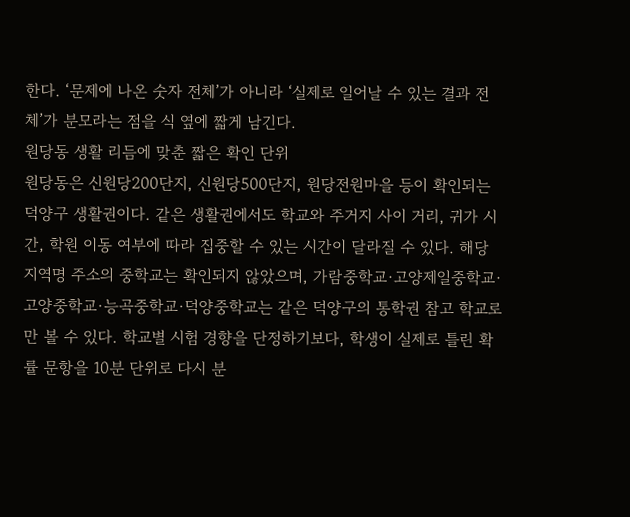한다. ‘문제에 나온 숫자 전체’가 아니라 ‘실제로 일어날 수 있는 결과 전체’가 분모라는 점을 식 옆에 짧게 남긴다.
원당동 생활 리듬에 맞춘 짧은 확인 단위
원당동은 신원당200단지, 신원당500단지, 원당전원마을 등이 확인되는 덕양구 생활권이다. 같은 생활권에서도 학교와 주거지 사이 거리, 귀가 시간, 학원 이동 여부에 따라 집중할 수 있는 시간이 달라질 수 있다. 해당 지역명 주소의 중학교는 확인되지 않았으며, 가람중학교·고양제일중학교·고양중학교·능곡중학교·덕양중학교는 같은 덕양구의 통학권 참고 학교로만 볼 수 있다. 학교별 시험 경향을 단정하기보다, 학생이 실제로 틀린 확률 문항을 10분 단위로 다시 분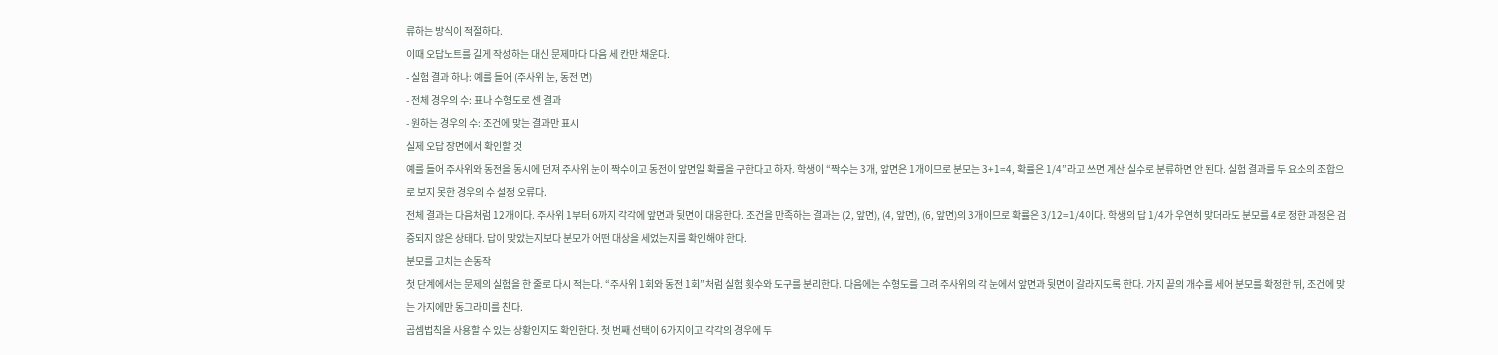류하는 방식이 적절하다.
이때 오답노트를 길게 작성하는 대신 문제마다 다음 세 칸만 채운다.
- 실험 결과 하나: 예를 들어 (주사위 눈, 동전 면)
- 전체 경우의 수: 표나 수형도로 센 결과
- 원하는 경우의 수: 조건에 맞는 결과만 표시
실제 오답 장면에서 확인할 것
예를 들어 주사위와 동전을 동시에 던져 주사위 눈이 짝수이고 동전이 앞면일 확률을 구한다고 하자. 학생이 “짝수는 3개, 앞면은 1개이므로 분모는 3+1=4, 확률은 1/4”라고 쓰면 계산 실수로 분류하면 안 된다. 실험 결과를 두 요소의 조합으로 보지 못한 경우의 수 설정 오류다.
전체 결과는 다음처럼 12개이다. 주사위 1부터 6까지 각각에 앞면과 뒷면이 대응한다. 조건을 만족하는 결과는 (2, 앞면), (4, 앞면), (6, 앞면)의 3개이므로 확률은 3/12=1/4이다. 학생의 답 1/4가 우연히 맞더라도 분모를 4로 정한 과정은 검증되지 않은 상태다. 답이 맞았는지보다 분모가 어떤 대상을 세었는지를 확인해야 한다.
분모를 고치는 손동작
첫 단계에서는 문제의 실험을 한 줄로 다시 적는다. “주사위 1회와 동전 1회”처럼 실험 횟수와 도구를 분리한다. 다음에는 수형도를 그려 주사위의 각 눈에서 앞면과 뒷면이 갈라지도록 한다. 가지 끝의 개수를 세어 분모를 확정한 뒤, 조건에 맞는 가지에만 동그라미를 친다.
곱셈법칙을 사용할 수 있는 상황인지도 확인한다. 첫 번째 선택이 6가지이고 각각의 경우에 두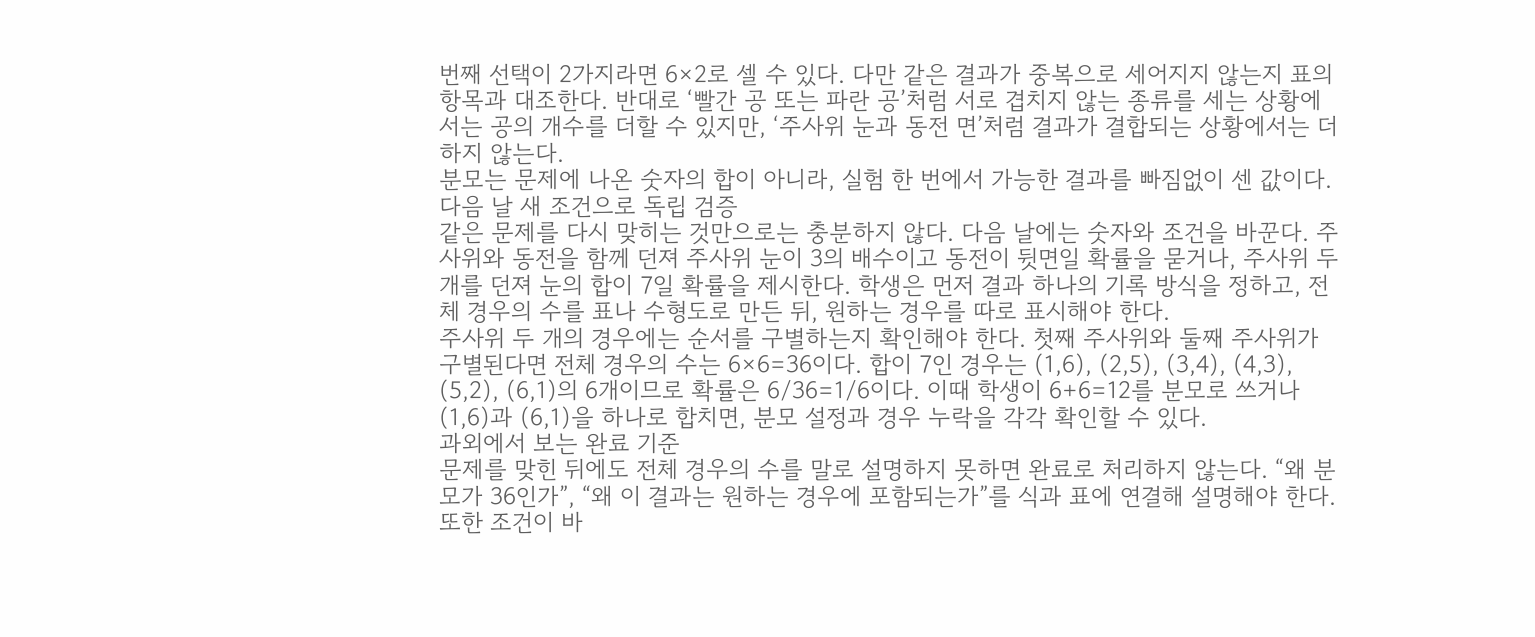번째 선택이 2가지라면 6×2로 셀 수 있다. 다만 같은 결과가 중복으로 세어지지 않는지 표의 항목과 대조한다. 반대로 ‘빨간 공 또는 파란 공’처럼 서로 겹치지 않는 종류를 세는 상황에서는 공의 개수를 더할 수 있지만, ‘주사위 눈과 동전 면’처럼 결과가 결합되는 상황에서는 더하지 않는다.
분모는 문제에 나온 숫자의 합이 아니라, 실험 한 번에서 가능한 결과를 빠짐없이 센 값이다.
다음 날 새 조건으로 독립 검증
같은 문제를 다시 맞히는 것만으로는 충분하지 않다. 다음 날에는 숫자와 조건을 바꾼다. 주사위와 동전을 함께 던져 주사위 눈이 3의 배수이고 동전이 뒷면일 확률을 묻거나, 주사위 두 개를 던져 눈의 합이 7일 확률을 제시한다. 학생은 먼저 결과 하나의 기록 방식을 정하고, 전체 경우의 수를 표나 수형도로 만든 뒤, 원하는 경우를 따로 표시해야 한다.
주사위 두 개의 경우에는 순서를 구별하는지 확인해야 한다. 첫째 주사위와 둘째 주사위가 구별된다면 전체 경우의 수는 6×6=36이다. 합이 7인 경우는 (1,6), (2,5), (3,4), (4,3), (5,2), (6,1)의 6개이므로 확률은 6/36=1/6이다. 이때 학생이 6+6=12를 분모로 쓰거나 (1,6)과 (6,1)을 하나로 합치면, 분모 설정과 경우 누락을 각각 확인할 수 있다.
과외에서 보는 완료 기준
문제를 맞힌 뒤에도 전체 경우의 수를 말로 설명하지 못하면 완료로 처리하지 않는다. “왜 분모가 36인가”, “왜 이 결과는 원하는 경우에 포함되는가”를 식과 표에 연결해 설명해야 한다. 또한 조건이 바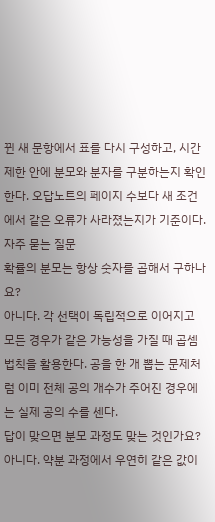뀐 새 문항에서 표를 다시 구성하고, 시간 제한 안에 분모와 분자를 구분하는지 확인한다. 오답노트의 페이지 수보다 새 조건에서 같은 오류가 사라졌는지가 기준이다.
자주 묻는 질문
확률의 분모는 항상 숫자를 곱해서 구하나요?
아니다. 각 선택이 독립적으로 이어지고 모든 경우가 같은 가능성을 가질 때 곱셈법칙을 활용한다. 공을 한 개 뽑는 문제처럼 이미 전체 공의 개수가 주어진 경우에는 실제 공의 수를 센다.
답이 맞으면 분모 과정도 맞는 것인가요?
아니다. 약분 과정에서 우연히 같은 값이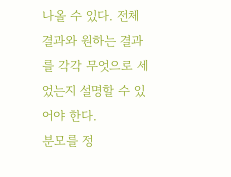나올 수 있다. 전체 결과와 원하는 결과를 각각 무엇으로 세었는지 설명할 수 있어야 한다.
분모를 정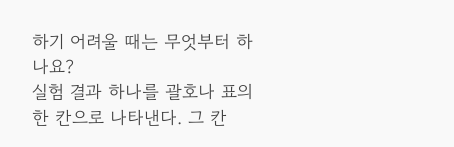하기 어려울 때는 무엇부터 하나요?
실험 결과 하나를 괄호나 표의 한 칸으로 나타낸다. 그 칸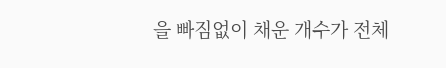을 빠짐없이 채운 개수가 전체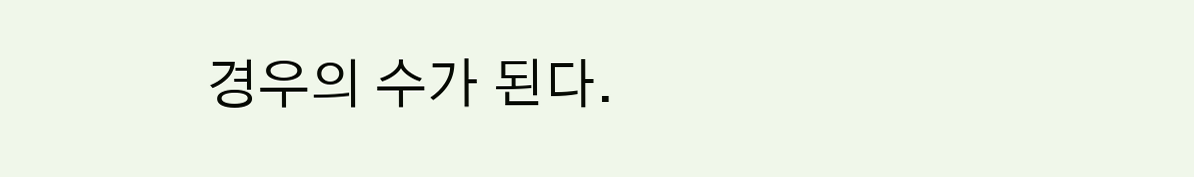경우의 수가 된다.